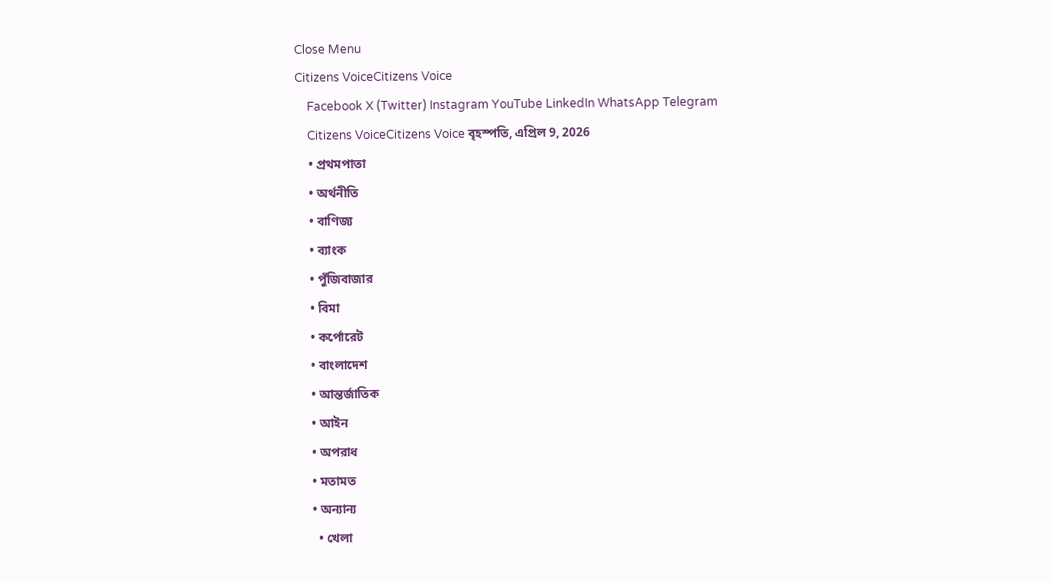Close Menu
Citizens VoiceCitizens Voice
    Facebook X (Twitter) Instagram YouTube LinkedIn WhatsApp Telegram
    Citizens VoiceCitizens Voice বৃহস্পতি, এপ্রিল 9, 2026
    • প্রথমপাতা
    • অর্থনীতি
    • বাণিজ্য
    • ব্যাংক
    • পুঁজিবাজার
    • বিমা
    • কর্পোরেট
    • বাংলাদেশ
    • আন্তর্জাতিক
    • আইন
    • অপরাধ
    • মতামত
    • অন্যান্য
      • খেলা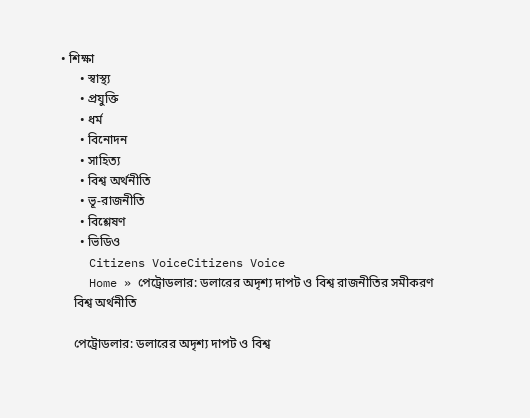• শিক্ষা
      • স্বাস্থ্য
      • প্রযুক্তি
      • ধর্ম
      • বিনোদন
      • সাহিত্য
      • বিশ্ব অর্থনীতি
      • ভূ-রাজনীতি
      • বিশ্লেষণ
      • ভিডিও
    Citizens VoiceCitizens Voice
    Home » পেট্রোডলার: ডলারের অদৃশ্য দাপট ও বিশ্ব রাজনীতির সমীকরণ
    বিশ্ব অর্থনীতি

    পেট্রোডলার: ডলারের অদৃশ্য দাপট ও বিশ্ব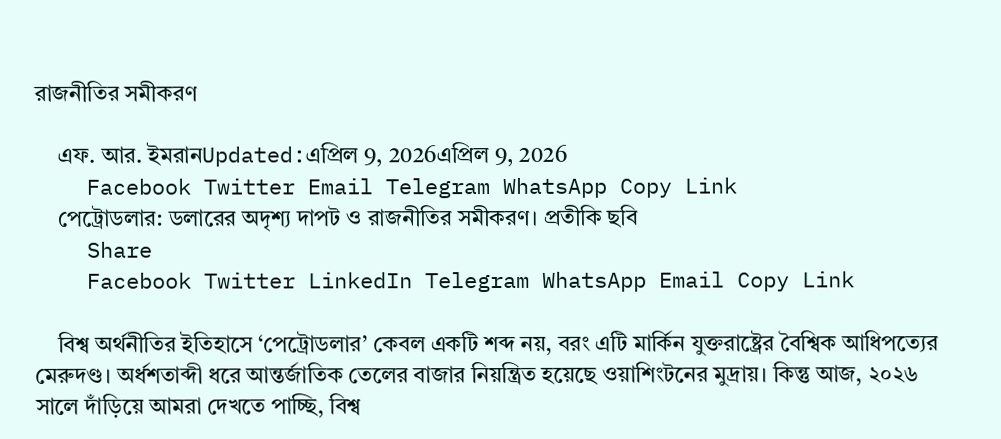রাজনীতির সমীকরণ

    এফ. আর. ইমরানUpdated:এপ্রিল 9, 2026এপ্রিল 9, 2026
    Facebook Twitter Email Telegram WhatsApp Copy Link
    পেট্রোডলার: ডলারের অদৃশ্য দাপট ও রাজনীতির সমীকরণ। প্রতীকি ছবি
    Share
    Facebook Twitter LinkedIn Telegram WhatsApp Email Copy Link

    বিশ্ব অর্থনীতির ইতিহাসে ‘পেট্রোডলার’ কেবল একটি শব্দ নয়, বরং এটি মার্কিন যুক্তরাষ্ট্রের বৈশ্বিক আধিপত্যের মেরুদণ্ড। অর্ধশতাব্দী ধরে আন্তর্জাতিক তেলের বাজার নিয়ন্ত্রিত হয়েছে ওয়াশিংটনের মুদ্রায়। কিন্তু আজ, ২০২৬ সালে দাঁড়িয়ে আমরা দেখতে পাচ্ছি, বিশ্ব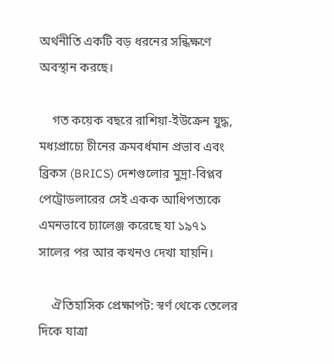অর্থনীতি একটি বড় ধরনের সন্ধিক্ষণে অবস্থান করছে।

    গত কয়েক বছরে রাশিয়া-ইউক্রেন যুদ্ধ, মধ্যপ্রাচ্যে চীনের ক্রমবর্ধমান প্রভাব এবং ব্রিকস (BRICS) দেশগুলোর মুদ্রা-বিপ্লব পেট্রোডলারের সেই একক আধিপত্যকে এমনভাবে চ্যালেঞ্জ করেছে যা ১৯৭১ সালের পর আর কখনও দেখা যায়নি।

    ঐতিহাসিক প্রেক্ষাপট: স্বর্ণ থেকে তেলের দিকে যাত্রা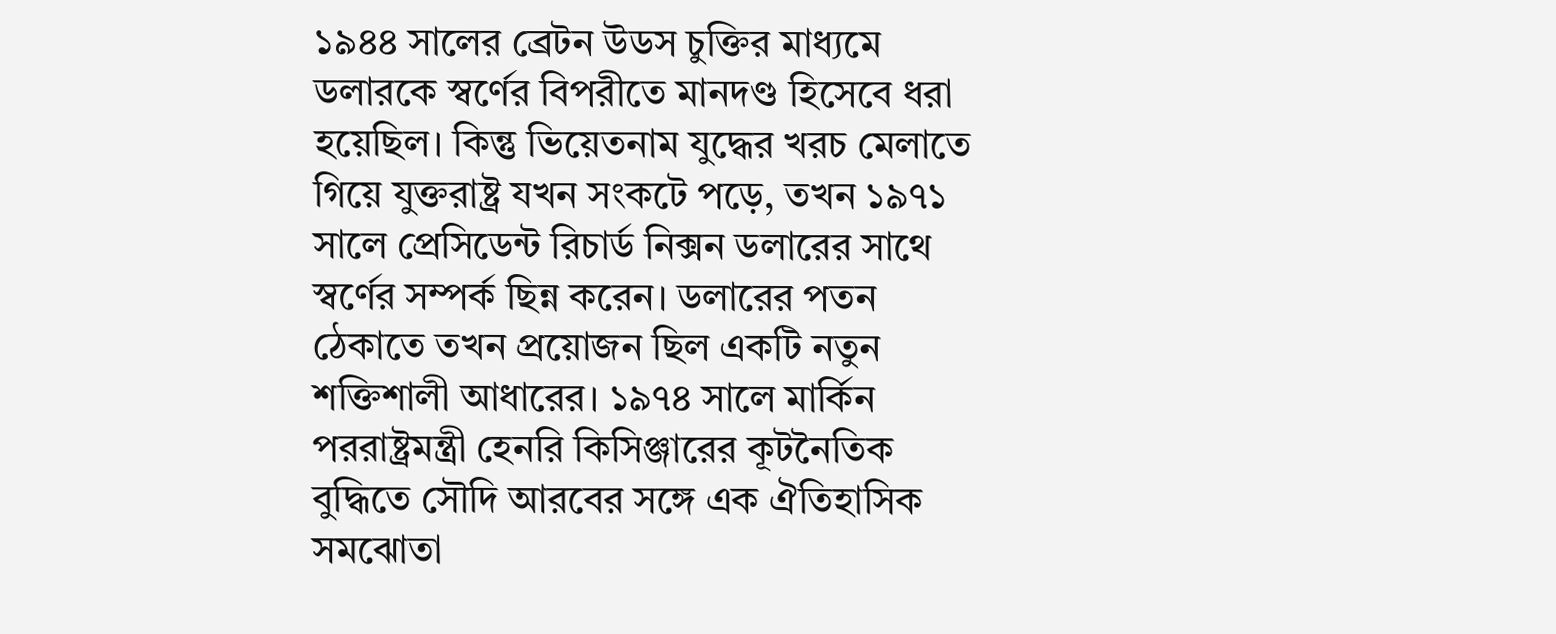১৯৪৪ সালের ব্রেটন উডস চুক্তির মাধ্যমে ডলারকে স্বর্ণের বিপরীতে মানদণ্ড হিসেবে ধরা হয়েছিল। কিন্তু ভিয়েতনাম যুদ্ধের খরচ মেলাতে গিয়ে যুক্তরাষ্ট্র যখন সংকটে পড়ে, তখন ১৯৭১ সালে প্রেসিডেন্ট রিচার্ড নিক্সন ডলারের সাথে স্বর্ণের সম্পর্ক ছিন্ন করেন। ডলারের পতন ঠেকাতে তখন প্রয়োজন ছিল একটি নতুন শক্তিশালী আধারের। ১৯৭৪ সালে মার্কিন পররাষ্ট্রমন্ত্রী হেনরি কিসিঞ্জারের কূটনৈতিক বুদ্ধিতে সৌদি আরবের সঙ্গে এক ঐতিহাসিক সমঝোতা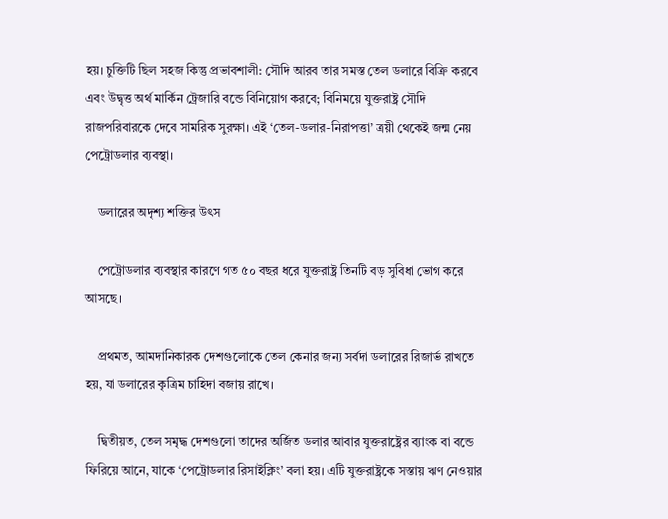হয়। চুক্তিটি ছিল সহজ কিন্তু প্রভাবশালী: সৌদি আরব তার সমস্ত তেল ডলারে বিক্রি করবে এবং উদ্বৃত্ত অর্থ মার্কিন ট্রেজারি বন্ডে বিনিয়োগ করবে; বিনিময়ে যুক্তরাষ্ট্র সৌদি রাজপরিবারকে দেবে সামরিক সুরক্ষা। এই ‘তেল-ডলার-নিরাপত্তা’ ত্রয়ী থেকেই জন্ম নেয় পেট্রোডলার ব্যবস্থা।

    ডলারের অদৃশ্য শক্তির উৎস

    পেট্রোডলার ব্যবস্থার কারণে গত ৫০ বছর ধরে যুক্তরাষ্ট্র তিনটি বড় সুবিধা ভোগ করে আসছে।

    প্রথমত, আমদানিকারক দেশগুলোকে তেল কেনার জন্য সর্বদা ডলারের রিজার্ভ রাখতে হয়, যা ডলারের কৃত্রিম চাহিদা বজায় রাখে।

    দ্বিতীয়ত, তেল সমৃদ্ধ দেশগুলো তাদের অর্জিত ডলার আবার যুক্তরাষ্ট্রের ব্যাংক বা বন্ডে ফিরিয়ে আনে, যাকে ‘পেট্রোডলার রিসাইক্লিং’ বলা হয়। এটি যুক্তরাষ্ট্রকে সস্তায় ঋণ নেওয়ার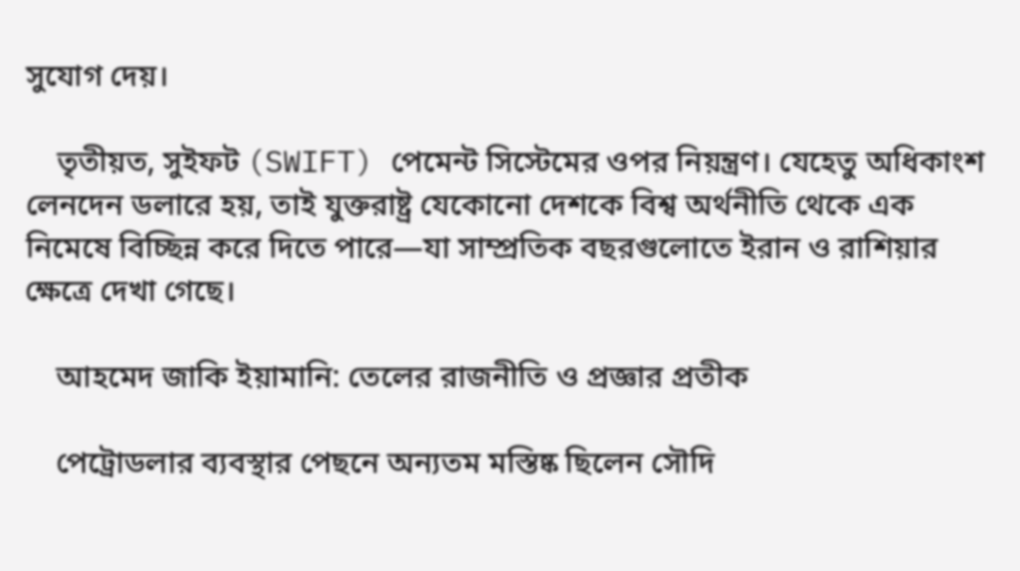সুযোগ দেয়।

    তৃতীয়ত, সুইফট (SWIFT) পেমেন্ট সিস্টেমের ওপর নিয়ন্ত্রণ। যেহেতু অধিকাংশ লেনদেন ডলারে হয়, তাই যুক্তরাষ্ট্র যেকোনো দেশকে বিশ্ব অর্থনীতি থেকে এক নিমেষে বিচ্ছিন্ন করে দিতে পারে—যা সাম্প্রতিক বছরগুলোতে ইরান ও রাশিয়ার ক্ষেত্রে দেখা গেছে।

    আহমেদ জাকি ইয়ামানি: তেলের রাজনীতি ও প্রজ্ঞার প্রতীক

    পেট্রোডলার ব্যবস্থার পেছনে অন্যতম মস্তিষ্ক ছিলেন সৌদি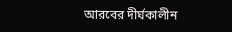আরবের দীর্ঘকালীন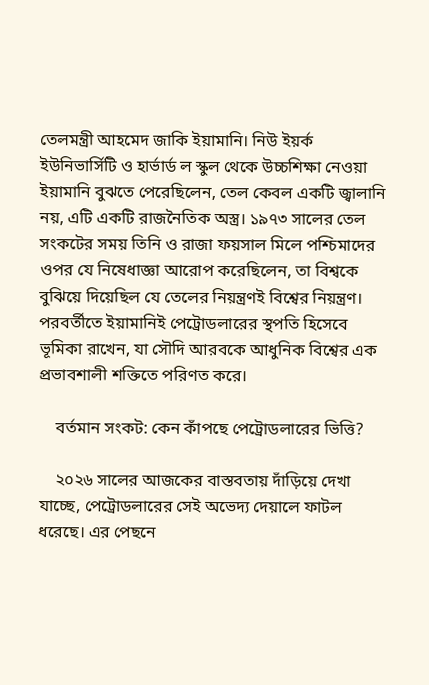তেলমন্ত্রী আহমেদ জাকি ইয়ামানি। নিউ ইয়র্ক ইউনিভার্সিটি ও হার্ভার্ড ল স্কুল থেকে উচ্চশিক্ষা নেওয়া ইয়ামানি বুঝতে পেরেছিলেন, তেল কেবল একটি জ্বালানি নয়, এটি একটি রাজনৈতিক অস্ত্র। ১৯৭৩ সালের তেল সংকটের সময় তিনি ও রাজা ফয়সাল মিলে পশ্চিমাদের ওপর যে নিষেধাজ্ঞা আরোপ করেছিলেন, তা বিশ্বকে বুঝিয়ে দিয়েছিল যে তেলের নিয়ন্ত্রণই বিশ্বের নিয়ন্ত্রণ। পরবর্তীতে ইয়ামানিই পেট্রোডলারের স্থপতি হিসেবে ভূমিকা রাখেন, যা সৌদি আরবকে আধুনিক বিশ্বের এক প্রভাবশালী শক্তিতে পরিণত করে।

    বর্তমান সংকট: কেন কাঁপছে পেট্রোডলারের ভিত্তি?

    ২০২৬ সালের আজকের বাস্তবতায় দাঁড়িয়ে দেখা যাচ্ছে, পেট্রোডলারের সেই অভেদ্য দেয়ালে ফাটল ধরেছে। এর পেছনে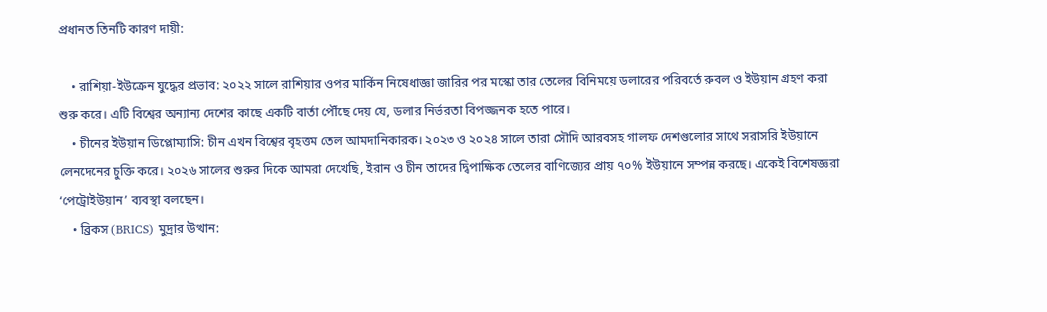প্রধানত তিনটি কারণ দায়ী:

    • রাশিয়া-ইউক্রেন যুদ্ধের প্রভাব: ২০২২ সালে রাশিয়ার ওপর মার্কিন নিষেধাজ্ঞা জারির পর মস্কো তার তেলের বিনিময়ে ডলারের পরিবর্তে রুবল ও ইউয়ান গ্রহণ করা শুরু করে। এটি বিশ্বের অন্যান্য দেশের কাছে একটি বার্তা পৌঁছে দেয় যে, ডলার নির্ভরতা বিপজ্জনক হতে পারে।
    • চীনের ইউয়ান ডিপ্লোম্যাসি: চীন এখন বিশ্বের বৃহত্তম তেল আমদানিকারক। ২০২৩ ও ২০২৪ সালে তারা সৌদি আরবসহ গালফ দেশগুলোর সাথে সরাসরি ইউয়ানে লেনদেনের চুক্তি করে। ২০২৬ সালের শুরুর দিকে আমরা দেখেছি, ইরান ও চীন তাদের দ্বিপাক্ষিক তেলের বাণিজ্যের প্রায় ৭০% ইউয়ানে সম্পন্ন করছে। একেই বিশেষজ্ঞরা ‘পেট্রোইউয়ান’ ব্যবস্থা বলছেন।
    • ব্রিকস (BRICS) মুদ্রার উত্থান: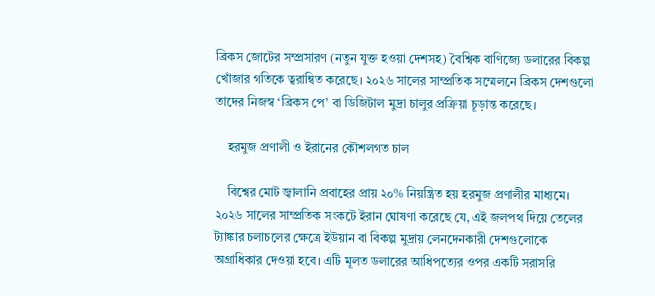ব্রিকস জোটের সম্প্রসারণ (নতুন যুক্ত হওয়া দেশসহ) বৈশ্বিক বাণিজ্যে ডলারের বিকল্প খোঁজার গতিকে ত্বরান্বিত করেছে। ২০২৬ সালের সাম্প্রতিক সম্মেলনে ব্রিকস দেশগুলো তাদের নিজস্ব ‘ব্রিকস পে’ বা ডিজিটাল মুদ্রা চালুর প্রক্রিয়া চূড়ান্ত করেছে।

    হরমুজ প্রণালী ও ইরানের কৌশলগত চাল

    বিশ্বের মোট জ্বালানি প্রবাহের প্রায় ২০% নিয়ন্ত্রিত হয় হরমুজ প্রণালীর মাধ্যমে। ২০২৬ সালের সাম্প্রতিক সংকটে ইরান ঘোষণা করেছে যে, এই জলপথ দিয়ে তেলের ট্যাঙ্কার চলাচলের ক্ষেত্রে ইউয়ান বা বিকল্প মুদ্রায় লেনদেনকারী দেশগুলোকে অগ্রাধিকার দেওয়া হবে। এটি মূলত ডলারের আধিপত্যের ওপর একটি সরাসরি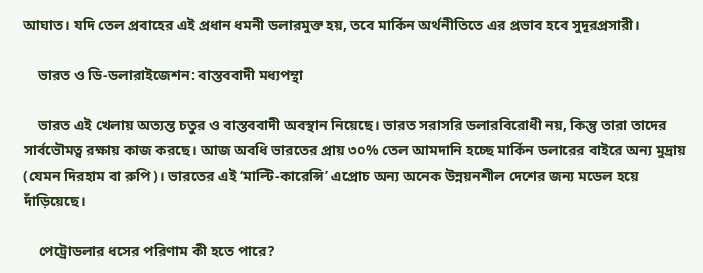আঘাত। যদি তেল প্রবাহের এই প্রধান ধমনী ডলারমুক্ত হয়, তবে মার্কিন অর্থনীতিতে এর প্রভাব হবে সুদূরপ্রসারী।

    ভারত ও ডি-ডলারাইজেশন: বাস্তববাদী মধ্যপন্থা

    ভারত এই খেলায় অত্যন্ত চতুর ও বাস্তববাদী অবস্থান নিয়েছে। ভারত সরাসরি ডলারবিরোধী নয়, কিন্তু তারা তাদের সার্বভৌমত্ব রক্ষায় কাজ করছে। আজ অবধি ভারতের প্রায় ৩০% তেল আমদানি হচ্ছে মার্কিন ডলারের বাইরে অন্য মুদ্রায় (যেমন দিরহাম বা রুপি)। ভারতের এই ‘মাল্টি-কারেন্সি’ এপ্রোচ অন্য অনেক উন্নয়নশীল দেশের জন্য মডেল হয়ে দাঁড়িয়েছে।

    পেট্রোডলার ধসের পরিণাম কী হতে পারে?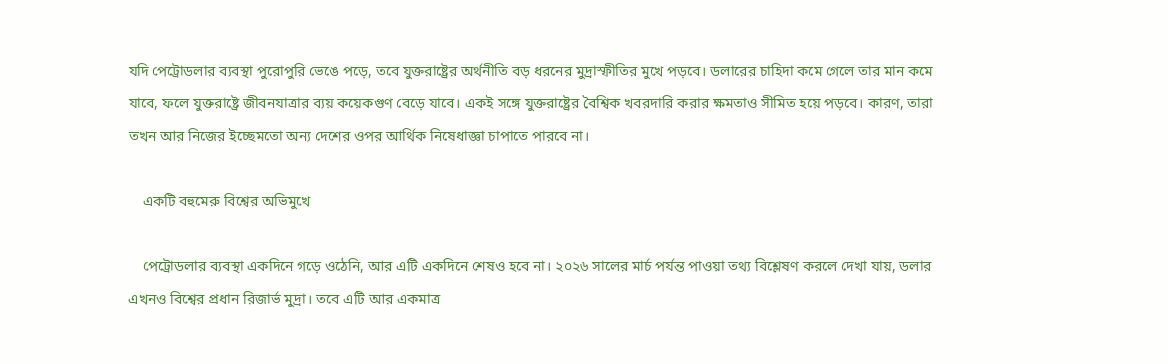যদি পেট্রোডলার ব্যবস্থা পুরোপুরি ভেঙে পড়ে, তবে যুক্তরাষ্ট্রের অর্থনীতি বড় ধরনের মুদ্রাস্ফীতির মুখে পড়বে। ডলারের চাহিদা কমে গেলে তার মান কমে যাবে, ফলে যুক্তরাষ্ট্রে জীবনযাত্রার ব্যয় কয়েকগুণ বেড়ে যাবে। একই সঙ্গে যুক্তরাষ্ট্রের বৈশ্বিক খবরদারি করার ক্ষমতাও সীমিত হয়ে পড়বে। কারণ, তারা তখন আর নিজের ইচ্ছেমতো অন্য দেশের ওপর আর্থিক নিষেধাজ্ঞা চাপাতে পারবে না।

    একটি বহুমেরু বিশ্বের অভিমুখে

    পেট্রোডলার ব্যবস্থা একদিনে গড়ে ওঠেনি, আর এটি একদিনে শেষও হবে না। ২০২৬ সালের মার্চ পর্যন্ত পাওয়া তথ্য বিশ্লেষণ করলে দেখা যায়, ডলার এখনও বিশ্বের প্রধান রিজার্ভ মুদ্রা। তবে এটি আর একমাত্র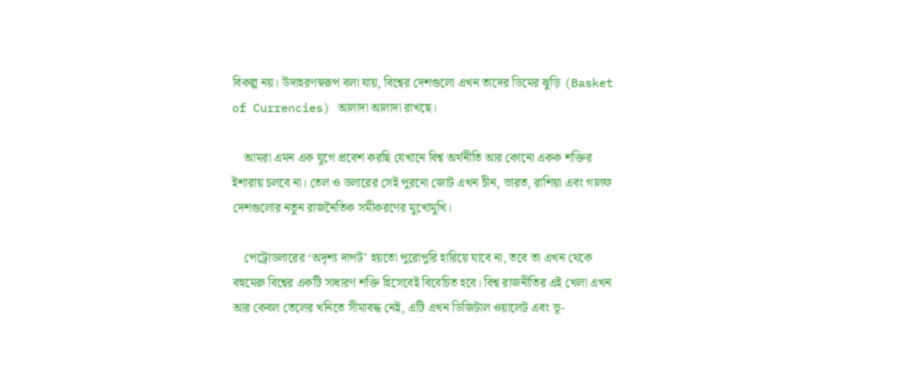বিকল্প নয়। উদাহরণস্বরূপ বলা যায়, বিশ্বের দেশগুলো এখন তাদের ডিমের ঝুড়ি (Basket of Currencies) আলাদা আলাদা রাখছে।

    আমরা এমন এক যুগে প্রবেশ করছি যেখানে বিশ্ব অর্থনীতি আর কোনো একক শক্তির ইশারায় চলবে না। তেল ও ডলারের সেই পুরনো জোট এখন চীন, ভারত, রাশিয়া এবং গালফ দেশগুলোর নতুন রাজনৈতিক সমীকরণের মুখোমুখি।

    পেট্রোডলারের ‘অদৃশ্য দাপট’ হয়তো পুরোপুরি হারিয়ে যাবে না, তবে তা এখন থেকে বহুমেরু বিশ্বের একটি সাধারণ শক্তি হিসেবেই বিবেচিত হবে। বিশ্ব রাজনীতির এই খেলা এখন আর কেবল তেলের খনিতে সীমাবদ্ধ নেই, এটি এখন ডিজিটাল ওয়ালেট এবং ভূ-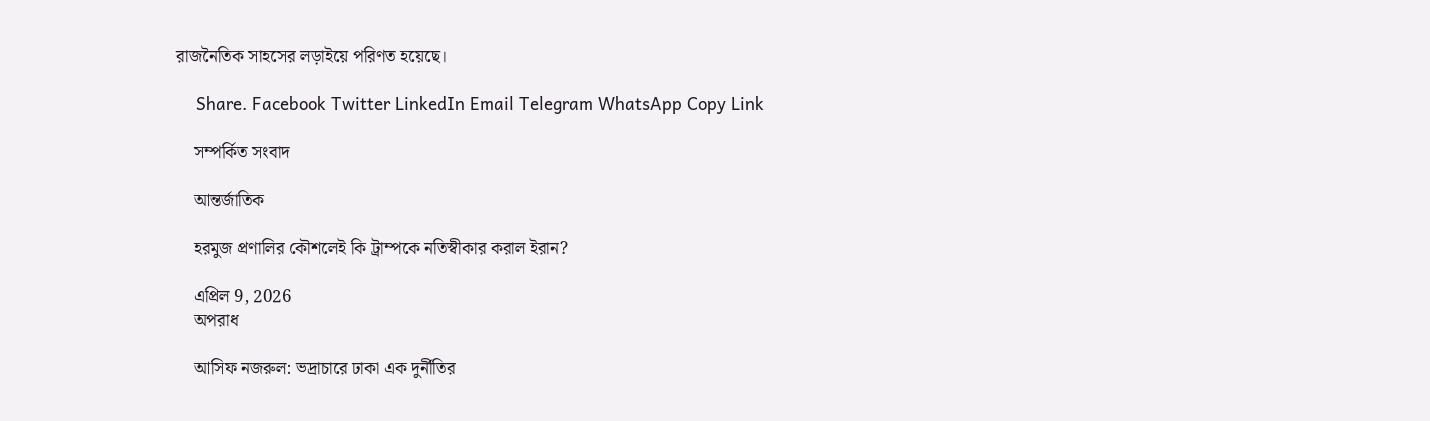রাজনৈতিক সাহসের লড়াইয়ে পরিণত হয়েছে।

    Share. Facebook Twitter LinkedIn Email Telegram WhatsApp Copy Link

    সম্পর্কিত সংবাদ

    আন্তর্জাতিক

    হরমুজ প্রণালির কৌশলেই কি ট্রাম্পকে নতিস্বীকার করাল ইরান?

    এপ্রিল 9, 2026
    অপরাধ

    আসিফ নজরুল: ভদ্রাচারে ঢাকা এক দুর্নীতির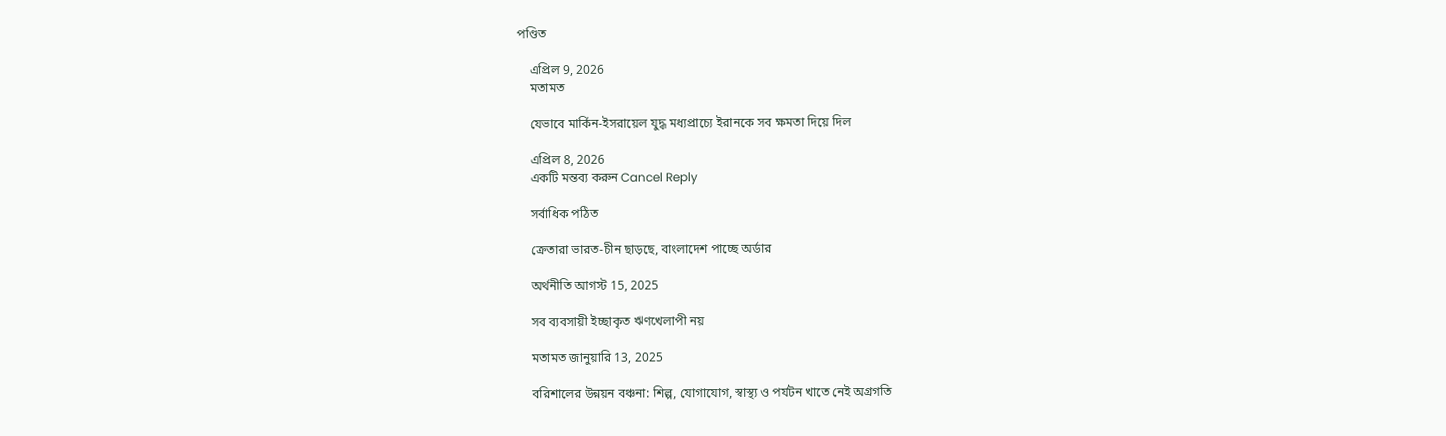পণ্ডিত

    এপ্রিল 9, 2026
    মতামত

    যেভাবে মার্কিন-ইসরায়েল যুদ্ধ মধ্যপ্রাচ্যে ইরানকে সব ক্ষমতা দিয়ে দিল

    এপ্রিল 8, 2026
    একটি মন্তব্য করুন Cancel Reply

    সর্বাধিক পঠিত

    ক্রেতারা ভারত-চীন ছাড়ছে, বাংলাদেশ পাচ্ছে অর্ডার

    অর্থনীতি আগস্ট 15, 2025

    সব ব্যবসায়ী ইচ্ছাকৃত ঋণখেলাপী নয়

    মতামত জানুয়ারি 13, 2025

    বরিশালের উন্নয়ন বঞ্চনা: শিল্প, যোগাযোগ, স্বাস্থ্য ও পর্যটন খাতে নেই অগ্রগতি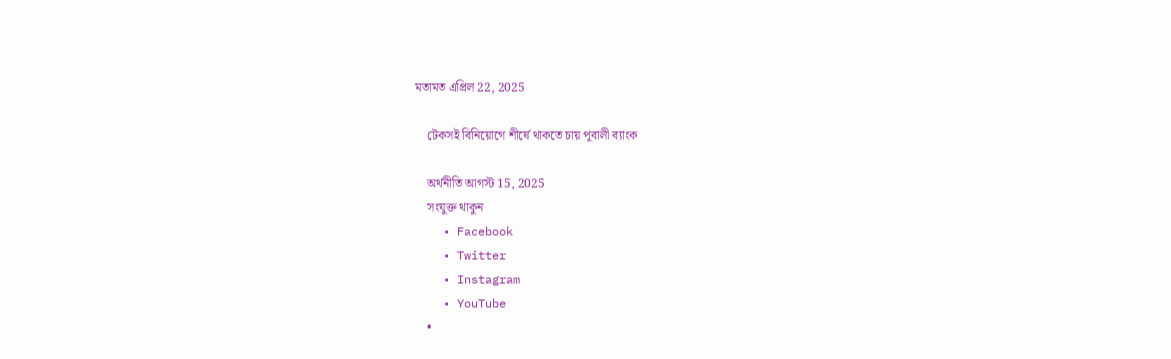মতামত এপ্রিল 22, 2025

    টেকসই বিনিয়োগে শীর্ষে থাকতে চায় পূবালী ব্যাংক

    অর্থনীতি আগস্ট 15, 2025
    সংযুক্ত থাকুন
    • Facebook
    • Twitter
    • Instagram
    • YouTube
    •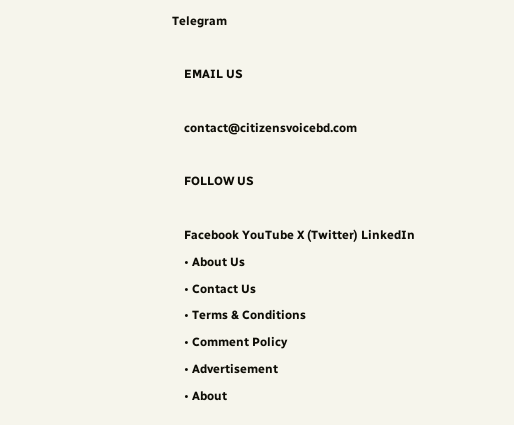Telegram

    EMAIL US

    contact@citizensvoicebd.com

    FOLLOW US

    Facebook YouTube X (Twitter) LinkedIn
    • About Us
    • Contact Us
    • Terms & Conditions
    • Comment Policy
    • Advertisement
    • About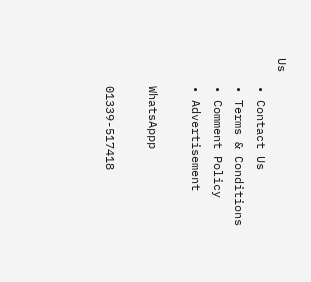Us
    • Contact Us
    • Terms & Conditions
    • Comment Policy
    • Advertisement

    WhatsAppp

    01339-517418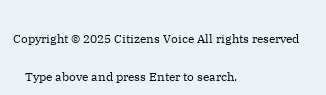Copyright © 2025 Citizens Voice All rights reserved

    Type above and press Enter to search.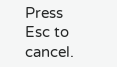Press Esc to cancel.